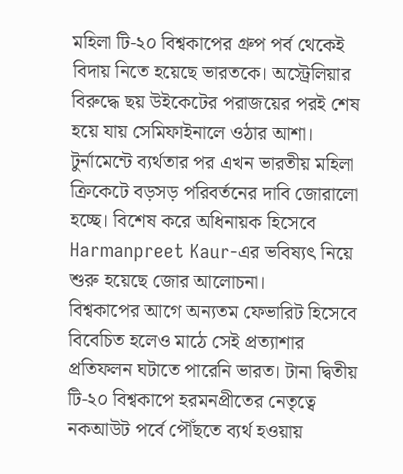মহিলা টি-২০ বিশ্বকাপের গ্রুপ পর্ব থেকেই বিদায় নিতে হয়েছে ভারতকে। অস্ট্রেলিয়ার বিরুদ্ধে ছয় উইকেটের পরাজয়ের পরই শেষ হয়ে যায় সেমিফাইনালে ওঠার আশা। টুর্নামেন্টে ব্যর্থতার পর এখন ভারতীয় মহিলা ক্রিকেটে বড়সড় পরিবর্তনের দাবি জোরালো হচ্ছে। বিশেষ করে অধিনায়ক হিসেবে Harmanpreet Kaur-এর ভবিষ্যৎ নিয়ে শুরু হয়েছে জোর আলোচনা।
বিশ্বকাপের আগে অন্যতম ফেভারিট হিসেবে বিবেচিত হলেও মাঠে সেই প্রত্যাশার প্রতিফলন ঘটাতে পারেনি ভারত। টানা দ্বিতীয় টি-২০ বিশ্বকাপে হরমনপ্রীতের নেতৃত্বে নকআউট পর্বে পৌঁছতে ব্যর্থ হওয়ায়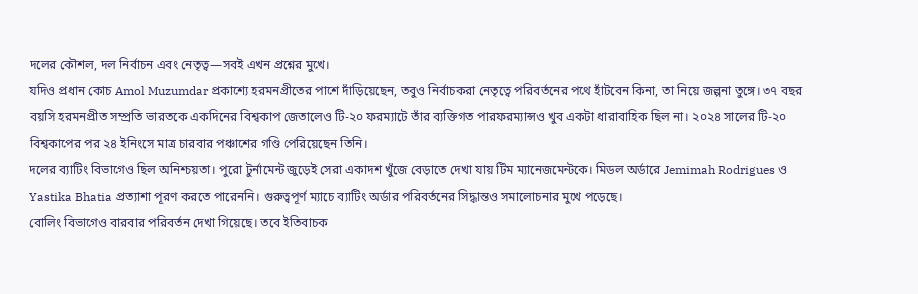দলের কৌশল, দল নির্বাচন এবং নেতৃত্ব—সবই এখন প্রশ্নের মুখে।
যদিও প্রধান কোচ Amol Muzumdar প্রকাশ্যে হরমনপ্রীতের পাশে দাঁড়িয়েছেন, তবুও নির্বাচকরা নেতৃত্বে পরিবর্তনের পথে হাঁটবেন কিনা, তা নিয়ে জল্পনা তুঙ্গে। ৩৭ বছর বয়সি হরমনপ্রীত সম্প্রতি ভারতকে একদিনের বিশ্বকাপ জেতালেও টি-২০ ফরম্যাটে তাঁর ব্যক্তিগত পারফরম্যান্সও খুব একটা ধারাবাহিক ছিল না। ২০২৪ সালের টি-২০ বিশ্বকাপের পর ২৪ ইনিংসে মাত্র চারবার পঞ্চাশের গণ্ডি পেরিয়েছেন তিনি।
দলের ব্যাটিং বিভাগেও ছিল অনিশ্চয়তা। পুরো টুর্নামেন্ট জুড়েই সেরা একাদশ খুঁজে বেড়াতে দেখা যায় টিম ম্যানেজমেন্টকে। মিডল অর্ডারে Jemimah Rodrigues ও Yastika Bhatia প্রত্যাশা পূরণ করতে পারেননি। গুরুত্বপূর্ণ ম্যাচে ব্যাটিং অর্ডার পরিবর্তনের সিদ্ধান্তও সমালোচনার মুখে পড়েছে।
বোলিং বিভাগেও বারবার পরিবর্তন দেখা গিয়েছে। তবে ইতিবাচক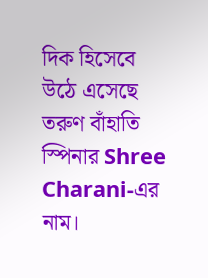দিক হিসেবে উঠে এসেছে তরুণ বাঁহাতি স্পিনার Shree Charani-এর নাম।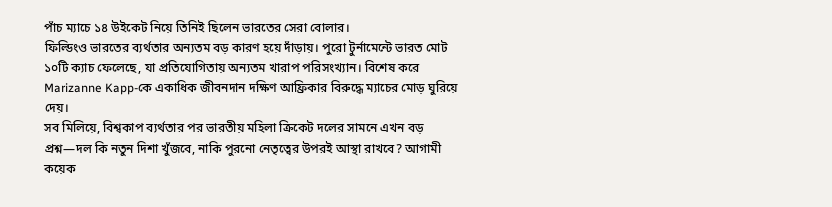পাঁচ ম্যাচে ১৪ উইকেট নিয়ে তিনিই ছিলেন ভারতের সেরা বোলার।
ফিল্ডিংও ভারতের ব্যর্থতার অন্যতম বড় কারণ হয়ে দাঁড়ায়। পুরো টুর্নামেন্টে ভারত মোট ১০টি ক্যাচ ফেলেছে, যা প্রতিযোগিতায় অন্যতম খারাপ পরিসংখ্যান। বিশেষ করে Marizanne Kapp-কে একাধিক জীবনদান দক্ষিণ আফ্রিকার বিরুদ্ধে ম্যাচের মোড় ঘুরিয়ে দেয়।
সব মিলিয়ে, বিশ্বকাপ ব্যর্থতার পর ভারতীয় মহিলা ক্রিকেট দলের সামনে এখন বড় প্রশ্ন—দল কি নতুন দিশা খুঁজবে, নাকি পুরনো নেতৃত্বের উপরই আস্থা রাখবে? আগামী কয়েক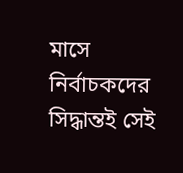মাসে নির্বাচকদের সিদ্ধান্তই সেই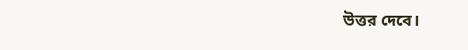উত্তর দেবে।